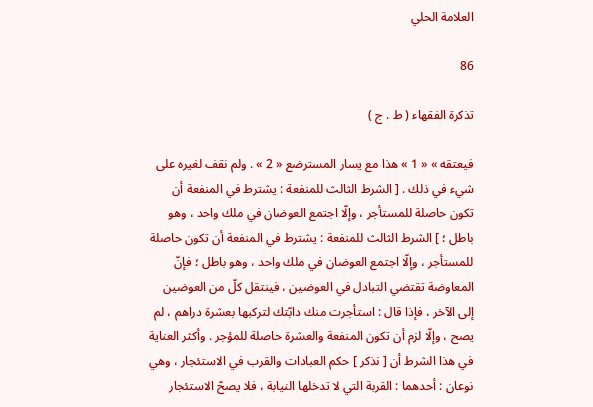العلامة الحلي

86

تذكرة الفقهاء ( ط . ج )

فيعتقه » « 1 » هذا مع يسار المسترضع « 2 » . ولم نقف لغيره على شيء في ذلك . [ الشرط الثالث للمنفعة : يشترط في المنفعة أن تكون حاصلة للمستأجر ، وإلّا اجتمع العوضان في ملك واحد ، وهو باطل ؛ ] الشرط الثالث للمنفعة : يشترط في المنفعة أن تكون حاصلة للمستأجر ، وإلّا اجتمع العوضان في ملك واحد ، وهو باطل ؛ فإنّ المعاوضة تقتضي التبادل في العوضين ، فينتقل كلّ من العوضين إلى الآخر ، فإذا قال : استأجرت منك دابّتك لتركبها بعشرة دراهم ، لم يصح ، وإلّا لزم أن تكون المنفعة والعشرة حاصلة للمؤجر . وأكثر العناية في هذا الشرط أن [ نذكر ] حكم العبادات والقرب في الاستئجار ، وهي نوعان : أحدهما : القربة التي لا تدخلها النيابة ، فلا يصحّ الاستئجار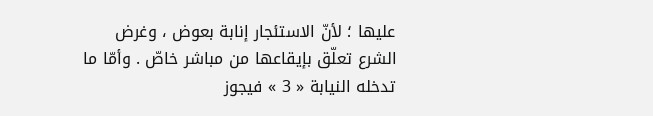عليها ؛ لأنّ الاستئجار إنابة بعوض ، وغرض الشرع تعلّق بإيقاعها من مباشر خاصّ . وأمّا ما تدخله النيابة « 3 » فيجوز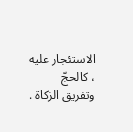الاستئجار عليه ، كالحجّ وتفريق الزكاة .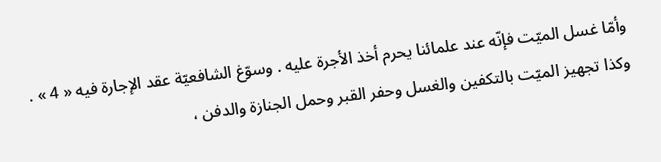وأمّا غسل الميّت فإنّه عند علمائنا يحرم أخذ الأجرة عليه . وسوّغ الشافعيّة عقد الإجارة فيه « 4 » . وكذا تجهيز الميّت بالتكفين والغسل وحفر القبر وحمل الجنازة والدفن ،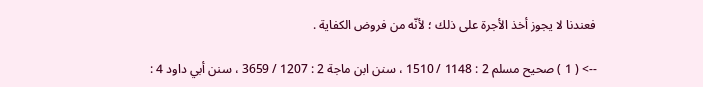فعندنا لا يجوز أخذ الأجرة على ذلك ؛ لأنّه من فروض الكفاية .

--> ( 1 ) صحيح مسلم 2 : 1148 / 1510 ، سنن ابن ماجة 2 : 1207 / 3659 ، سنن أبي داود 4 :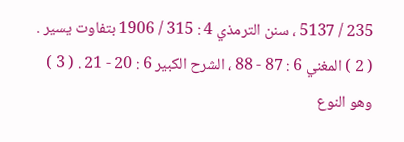235 / 5137 ، سنن الترمذي 4 : 315 / 1906 بتفاوت يسير . ( 2 ) المغني 6 : 87 - 88 ، الشرح الكبير 6 : 20 - 21 . ( 3 ) وهو النوع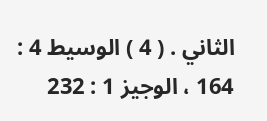الثاني . ( 4 ) الوسيط 4 : 164 ، الوجيز 1 : 232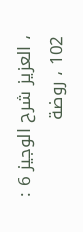، العزيز شرح الوجيز 6 : 102 ، روضة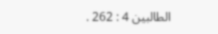الطالبين 4 : 262 .